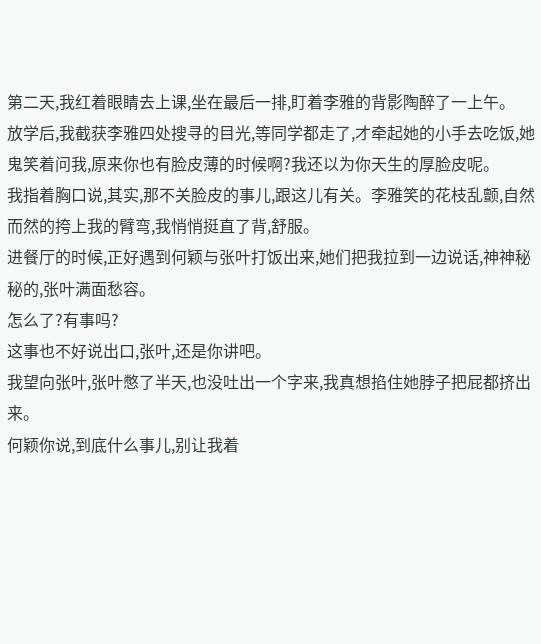第二天,我红着眼睛去上课,坐在最后一排,盯着李雅的背影陶醉了一上午。
放学后,我截获李雅四处搜寻的目光,等同学都走了,才牵起她的小手去吃饭,她鬼笑着问我,原来你也有脸皮薄的时候啊?我还以为你天生的厚脸皮呢。
我指着胸口说,其实,那不关脸皮的事儿,跟这儿有关。李雅笑的花枝乱颤,自然而然的挎上我的臂弯,我悄悄挺直了背,舒服。
进餐厅的时候,正好遇到何颖与张叶打饭出来,她们把我拉到一边说话,神神秘秘的,张叶满面愁容。
怎么了?有事吗?
这事也不好说出口,张叶,还是你讲吧。
我望向张叶,张叶憋了半天,也没吐出一个字来,我真想掐住她脖子把屁都挤出来。
何颖你说,到底什么事儿,别让我着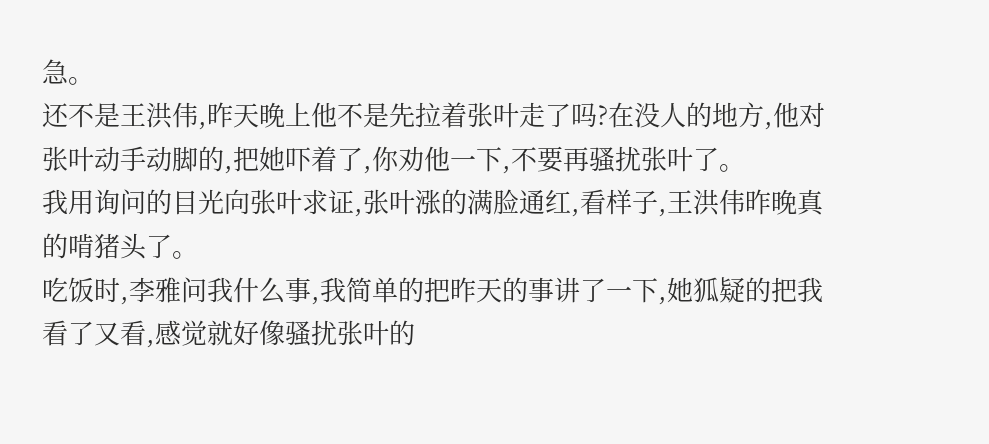急。
还不是王洪伟,昨天晚上他不是先拉着张叶走了吗?在没人的地方,他对张叶动手动脚的,把她吓着了,你劝他一下,不要再骚扰张叶了。
我用询问的目光向张叶求证,张叶涨的满脸通红,看样子,王洪伟昨晚真的啃猪头了。
吃饭时,李雅问我什么事,我简单的把昨天的事讲了一下,她狐疑的把我看了又看,感觉就好像骚扰张叶的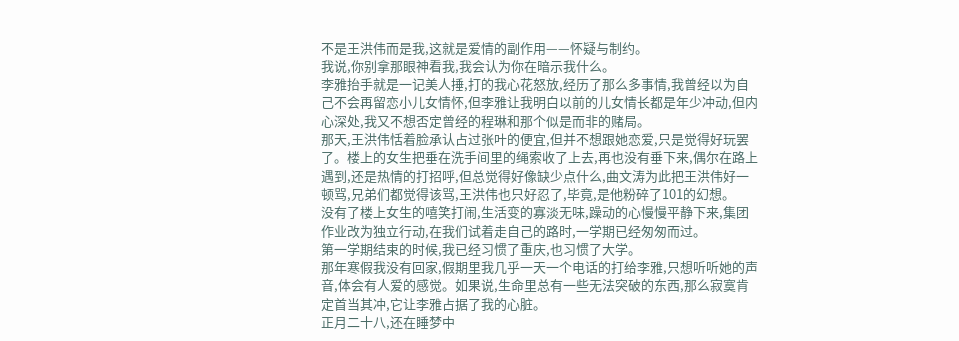不是王洪伟而是我,这就是爱情的副作用——怀疑与制约。
我说,你别拿那眼神看我,我会认为你在暗示我什么。
李雅抬手就是一记美人捶,打的我心花怒放,经历了那么多事情,我曾经以为自己不会再留恋小儿女情怀,但李雅让我明白以前的儿女情长都是年少冲动,但内心深处,我又不想否定曾经的程琳和那个似是而非的赌局。
那天,王洪伟恬着脸承认占过张叶的便宜,但并不想跟她恋爱,只是觉得好玩罢了。楼上的女生把垂在洗手间里的绳索收了上去,再也没有垂下来,偶尔在路上遇到,还是热情的打招呼,但总觉得好像缺少点什么,曲文涛为此把王洪伟好一顿骂,兄弟们都觉得该骂,王洪伟也只好忍了,毕竟,是他粉碎了101的幻想。
没有了楼上女生的嘻笑打闹,生活变的寡淡无味,躁动的心慢慢平静下来,集团作业改为独立行动,在我们试着走自己的路时,一学期已经匆匆而过。
第一学期结束的时候,我已经习惯了重庆,也习惯了大学。
那年寒假我没有回家,假期里我几乎一天一个电话的打给李雅,只想听听她的声音,体会有人爱的感觉。如果说,生命里总有一些无法突破的东西,那么寂寞肯定首当其冲,它让李雅占据了我的心脏。
正月二十八,还在睡梦中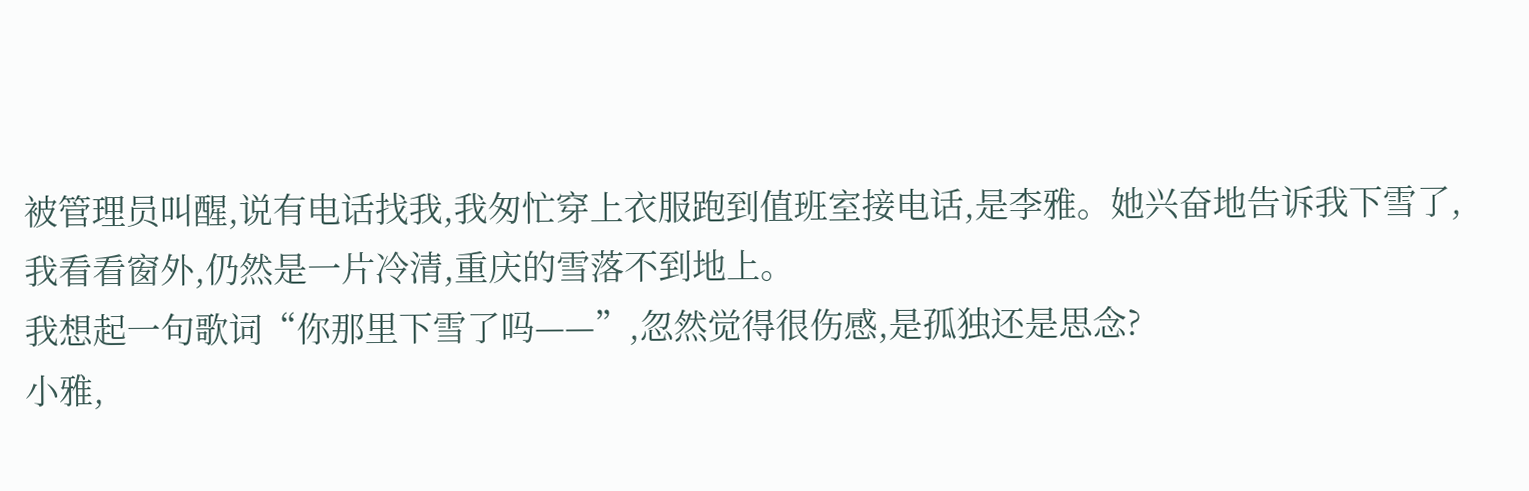被管理员叫醒,说有电话找我,我匆忙穿上衣服跑到值班室接电话,是李雅。她兴奋地告诉我下雪了,我看看窗外,仍然是一片冷清,重庆的雪落不到地上。
我想起一句歌词“你那里下雪了吗——”,忽然觉得很伤感,是孤独还是思念?
小雅,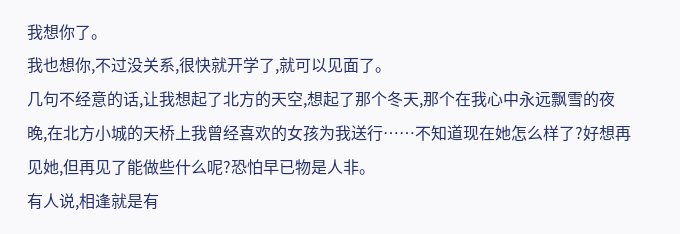我想你了。
我也想你,不过没关系,很快就开学了,就可以见面了。
几句不经意的话,让我想起了北方的天空,想起了那个冬天,那个在我心中永远飘雪的夜晚,在北方小城的天桥上我曾经喜欢的女孩为我送行……不知道现在她怎么样了?好想再见她,但再见了能做些什么呢?恐怕早已物是人非。
有人说,相逢就是有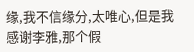缘,我不信缘分,太唯心,但是我感谢李雅,那个假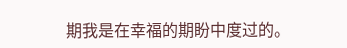期我是在幸福的期盼中度过的。